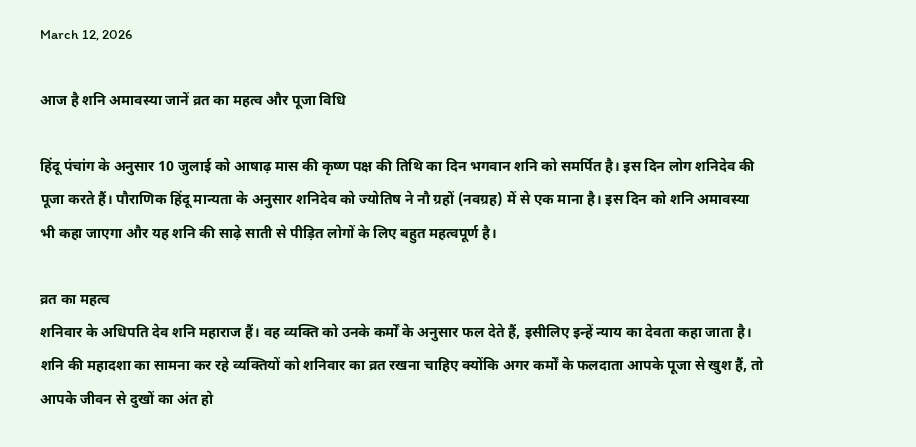March 12, 2026

आज है शनि अमावस्या जानें व्रत का महत्व और पूजा विधि

हिंदू पंचांग के अनुसार 10 जुलाई को आषाढ़ मास की कृष्ण पक्ष की तिथि का दिन भगवान शनि को समर्पित है। इस दिन लोग शनिदेव की पूजा करते हैं। पौराणिक हिंदू मान्यता के अनुसार शनिदेव को ज्योतिष ने नौ ग्रहों (नवग्रह) में से एक माना है। इस दिन को शनि अमावस्या भी कहा जाएगा और यह शनि की साढ़े साती से पीड़ित लोगों के लिए बहुत महत्वपूर्ण है।

व्रत का महत्व
शनिवार के अधिपति देव शनि महाराज हैं। वह व्यक्ति को उनके कर्मों के अनुसार फल देते हैं, इसीलिए इन्हें न्याय का देवता कहा जाता है। शनि की महादशा का सामना कर रहे व्यक्तियों को शनिवार का व्रत रखना चाहिए क्योंकि अगर कर्मों के फलदाता आपके पूजा से खुश हैं, तो आपके जीवन से दुखों का अंत हो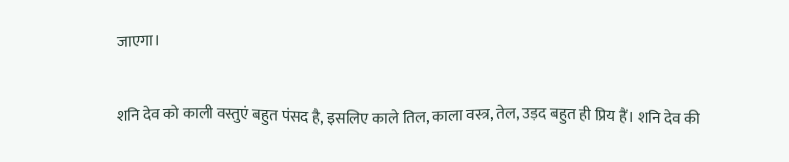जाएगा।

शनि देव को काली वस्तुएं बहुत पंसद है, इसलिए काले तिल, काला वस्त्र, तेल, उड़द बहुत ही प्रिय हैं। शनि देव की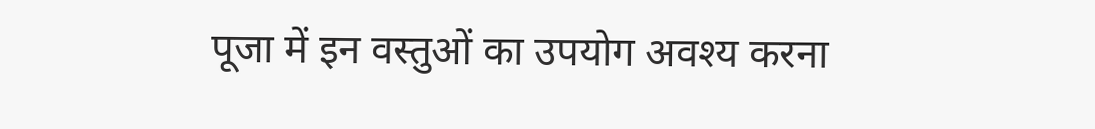पूजा में इन वस्तुओं का उपयोग अवश्य करना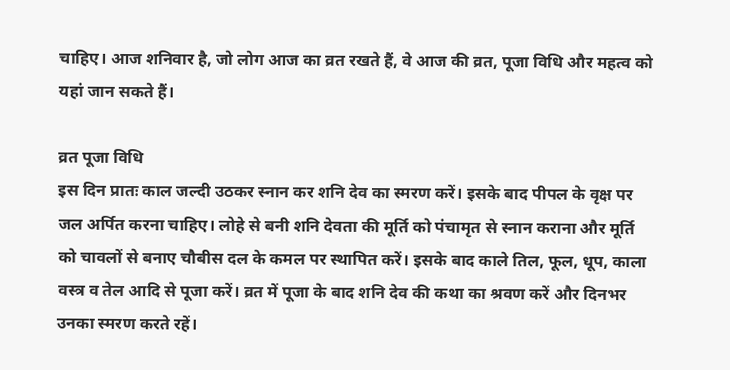चाहिए। आज शनिवार है, जो लोग आज का व्रत रखते हैं, वे आज की व्रत, पूजा विधि और महत्व को यहां जान सकते हैं।

व्रत पूजा विधि
इस दिन प्रातः काल जल्दी उठकर स्नान कर शनि देव का स्मरण करें। इसके बाद पीपल के वृक्ष पर जल अर्पित करना चाहिए। लोहे से बनी शनि देवता की मूर्ति को पंचामृत से स्नान कराना और मूर्ति को चावलों से बनाए चौबीस दल के कमल पर स्थापित करें। इसके बाद काले तिल, फूल, धूप, काला वस्त्र व तेल आदि से पूजा करें। व्रत में पूजा के बाद शनि देव की कथा का श्रवण करें और दिनभर उनका स्मरण करते रहें।